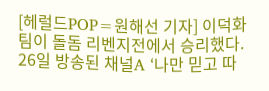[헤럴드POP=원해선 기자] 이덕화 팀이 돌돔 리벤지전에서 승리했다.
26일 방송된 채널A ‘나만 믿고 따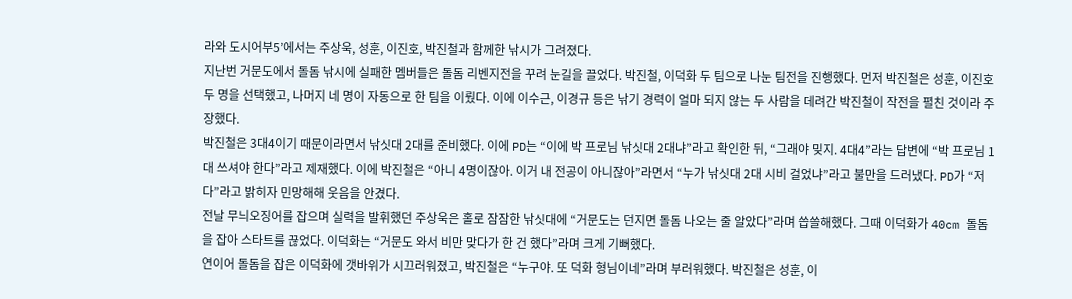라와 도시어부5’에서는 주상욱, 성훈, 이진호, 박진철과 함께한 낚시가 그려졌다.
지난번 거문도에서 돌돔 낚시에 실패한 멤버들은 돌돔 리벤지전을 꾸려 눈길을 끌었다. 박진철, 이덕화 두 팀으로 나눈 팀전을 진행했다. 먼저 박진철은 성훈, 이진호 두 명을 선택했고, 나머지 네 명이 자동으로 한 팀을 이뤘다. 이에 이수근, 이경규 등은 낚기 경력이 얼마 되지 않는 두 사람을 데려간 박진철이 작전을 펼친 것이라 주장했다.
박진철은 3대4이기 때문이라면서 낚싯대 2대를 준비했다. 이에 PD는 “이에 박 프로님 낚싯대 2대냐”라고 확인한 뒤, “그래야 밎지. 4대4”라는 답변에 “박 프로님 1대 쓰셔야 한다”라고 제재했다. 이에 박진철은 “아니 4명이잖아. 이거 내 전공이 아니잖아”라면서 “누가 낚싯대 2대 시비 걸었냐”라고 불만을 드러냈다. PD가 “저다”라고 밝히자 민망해해 웃음을 안겼다.
전날 무늬오징어를 잡으며 실력을 발휘했던 주상욱은 홀로 잠잠한 낚싯대에 “거문도는 던지면 돌돔 나오는 줄 알았다”라며 씁쓸해했다. 그때 이덕화가 40cm 돌돔을 잡아 스타트를 끊었다. 이덕화는 “거문도 와서 비만 맞다가 한 건 했다”라며 크게 기뻐했다.
연이어 돌돔을 잡은 이덕화에 갯바위가 시끄러워졌고, 박진철은 “누구야. 또 덕화 형님이네”라며 부러워했다. 박진철은 성훈, 이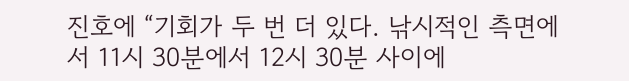진호에 “기회가 두 번 더 있다. 낚시적인 측면에서 11시 30분에서 12시 30분 사이에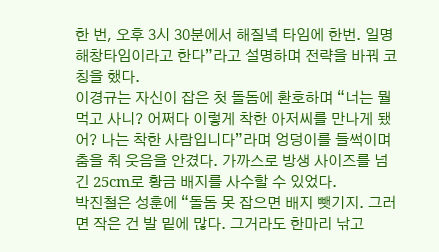한 번, 오후 3시 30분에서 해질녘 타임에 한번. 일명 해창타임이라고 한다”라고 설명하며 전략을 바꿔 코칭을 했다.
이경규는 자신이 잡은 첫 돌돔에 환호하며 “너는 뭘 먹고 사니? 어쩌다 이렇게 착한 아저씨를 만나게 됐어? 나는 착한 사람입니다”라며 엉덩이를 들썩이며 춤을 춰 웃음을 안겼다. 가까스로 방생 사이즈를 넘긴 25cm로 황금 배지를 사수할 수 있었다.
박진철은 성훈에 “돌돔 못 잡으면 배지 뺏기지. 그러면 작은 건 발 밑에 많다. 그거라도 한마리 낚고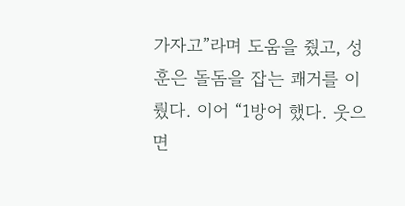가자고”라며 도움을 줬고, 성훈은 돌돔을 잡는 쾌거를 이뤘다. 이어 “1방어 했다. 웃으면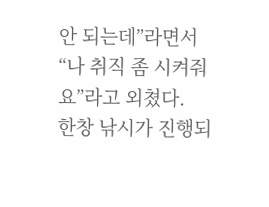안 되는데”라면서 “나 취직 좀 시켜줘요”라고 외쳤다.
한창 낚시가 진행되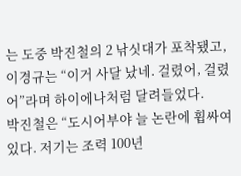는 도중 박진철의 2 낚싯대가 포착됐고, 이경규는 “이거 사달 났네. 걸렸어, 걸렸어”라며 하이에나처럼 달려들었다.
박진철은 “도시어부야 늘 논란에 휩싸여 있다. 저기는 조력 100년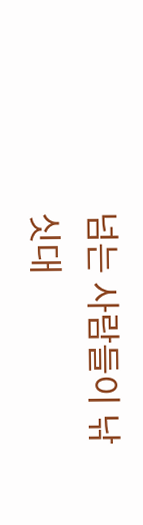넘는 사람들이 낚싯대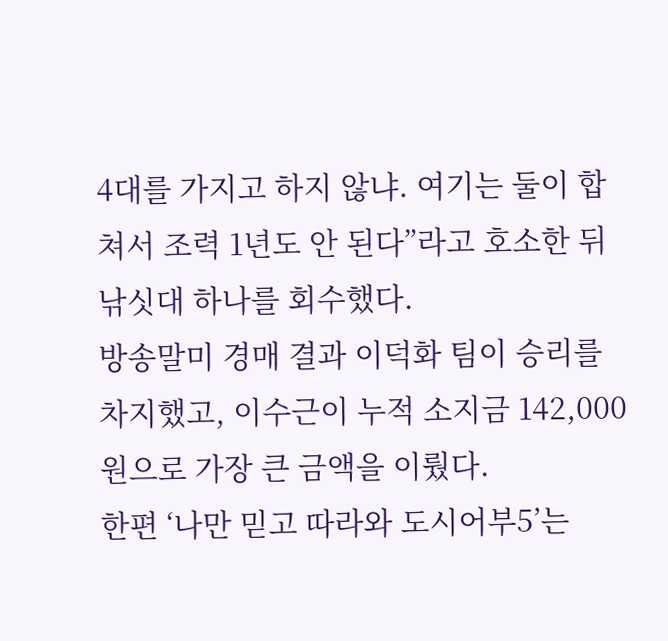4대를 가지고 하지 않냐. 여기는 둘이 합쳐서 조력 1년도 안 된다”라고 호소한 뒤 낚싯대 하나를 회수했다.
방송말미 경매 결과 이덕화 팀이 승리를 차지했고, 이수근이 누적 소지금 142,000원으로 가장 큰 금액을 이뤘다.
한편 ‘나만 믿고 따라와 도시어부5’는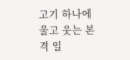고기 하나에 울고 웃는 본격 일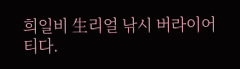희일비 生리얼 낚시 버라이어티다.